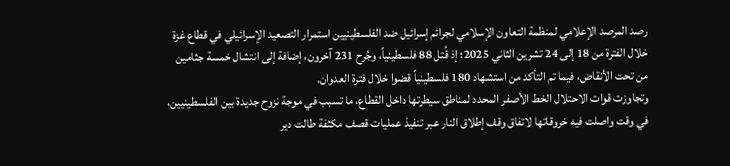رصد المرصد الإعلامي لمنظمة التعاون الإسلامي لجرائم إسرائيل ضد الفلسطينيين استمرار التصعيد الإسرائيلي في قطاع غزة خلال الفترة من 18 إلى 24 تشرين الثاني 2025؛ إذ قُتل 88 فلسطينياً، وجُرح 231 آخرون، إضافة إلى انتشال خمسة جثامين من تحت الأنقاض، فيما تم التأكد من استشهاد 180 فلسطينياً قضوا خلال فترة العدوان.
وتجاوزت قوات الاحتلال الخط الأصفر المحدد لمناطق سيطرتها داخل القطاع، ما تسبب في موجة نزوح جديدة بين الفلسطينيين، في وقت واصلت فيه خروقاتها لاتفاق وقف إطلاق النار عبر تنفيذ عمليات قصف مكثفة طالت دير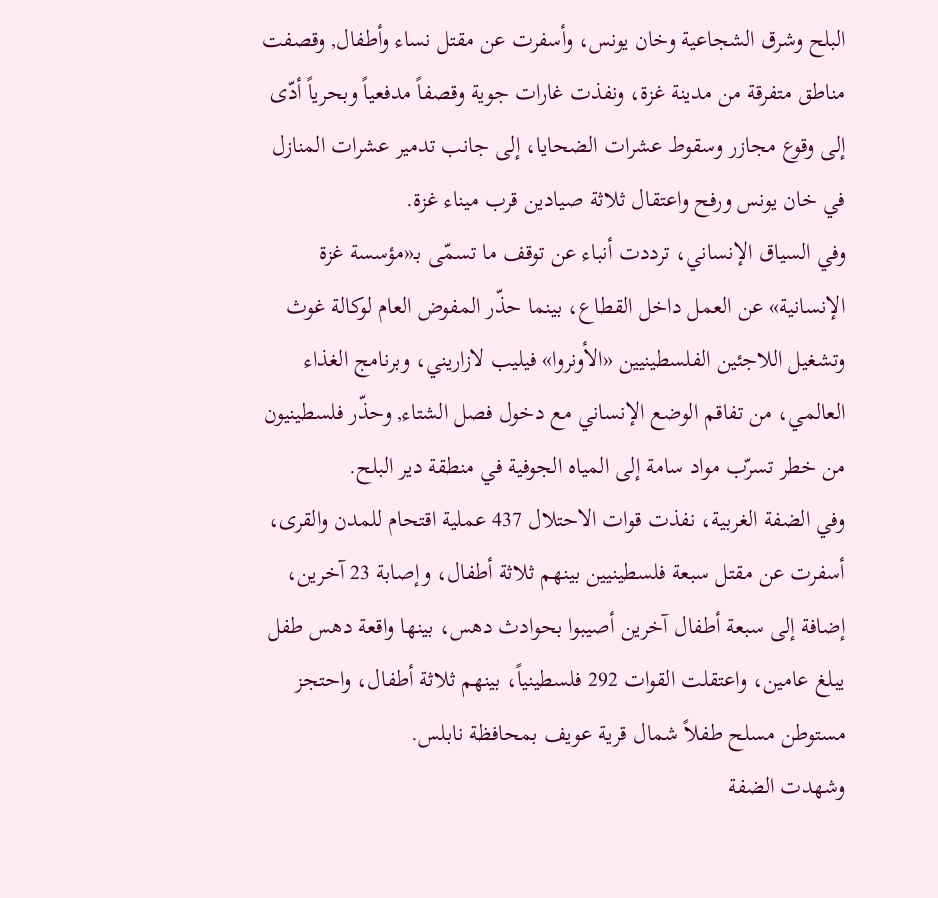البلح وشرق الشجاعية وخان يونس، وأسفرت عن مقتل نساء وأطفال, وقصفت مناطق متفرقة من مدينة غزة، ونفذت غارات جوية وقصفاً مدفعياً وبحرياً أدّى إلى وقوع مجازر وسقوط عشرات الضحايا، إلى جانب تدمير عشرات المنازل في خان يونس ورفح واعتقال ثلاثة صيادين قرب ميناء غزة.
وفي السياق الإنساني، ترددت أنباء عن توقف ما تسمّى بـ«مؤسسة غزة الإنسانية» عن العمل داخل القطاع، بينما حذّر المفوض العام لوكالة غوث وتشغيل اللاجئين الفلسطينيين «الأونروا» فيليب لازاريني، وبرنامج الغذاء العالمي، من تفاقم الوضع الإنساني مع دخول فصل الشتاء, وحذّر فلسطينيون من خطر تسرّب مواد سامة إلى المياه الجوفية في منطقة دير البلح.
وفي الضفة الغربية، نفذت قوات الاحتلال 437 عملية اقتحام للمدن والقرى، أسفرت عن مقتل سبعة فلسطينيين بينهم ثلاثة أطفال، وإصابة 23 آخرين، إضافة إلى سبعة أطفال آخرين أصيبوا بحوادث دهس، بينها واقعة دهس طفل يبلغ عامين، واعتقلت القوات 292 فلسطينياً، بينهم ثلاثة أطفال، واحتجز مستوطن مسلح طفلاً شمال قرية عويف بمحافظة نابلس.
وشهدت الضفة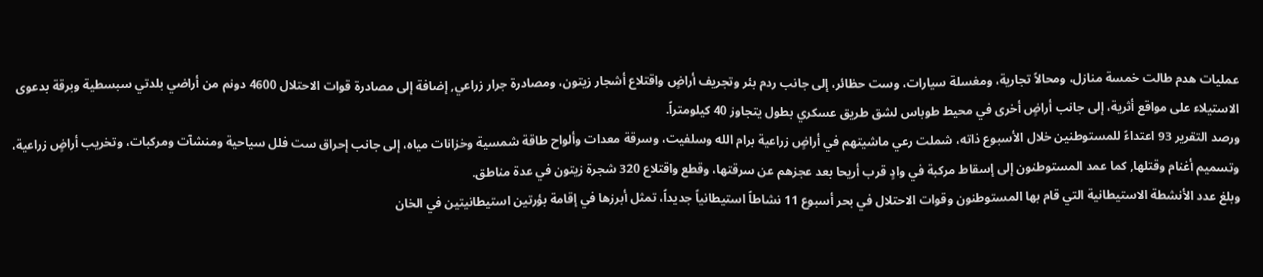عمليات هدم طالت خمسة منازل، ومحالاً تجارية، ومغسلة سيارات، وست حظائر، إلى جانب ردم بئر وتجريف أراضٍ واقتلاع أشجار زيتون، ومصادرة جرار زراعي, إضافة إلى مصادرة قوات الاحتلال 4600 دونم من أراضي بلدتي سبسطية وبرقة بدعوى الاستيلاء على مواقع أثرية، إلى جانب أراضٍ أخرى في محيط طوباس لشق طريق عسكري بطول يتجاوز 40 كيلومتراً.
ورصد التقرير 93 اعتداءً للمستوطنين خلال الأسبوع ذاته، شملت رعي ماشيتهم في أراضٍ زراعية برام الله وسلفيت، وسرقة معدات وألواح طاقة شمسية وخزانات مياه، إلى جانب إحراق ست فلل سياحية ومنشآت ومركبات، وتخريب أراضٍ زراعية، وتسميم أغنام وقتلها, كما عمد المستوطنون إلى إسقاط مركبة في وادٍ قرب أريحا بعد عجزهم عن سرقتها، وقطع واقتلاع 320 شجرة زيتون في عدة مناطق.
وبلغ عدد الأنشطة الاستيطانية التي قام بها المستوطنون وقوات الاحتلال في بحر أسبوع 11 نشاطاً استيطانياً جديداً، تمثل أبرزها في إقامة بؤرتين استيطانيتين في الخان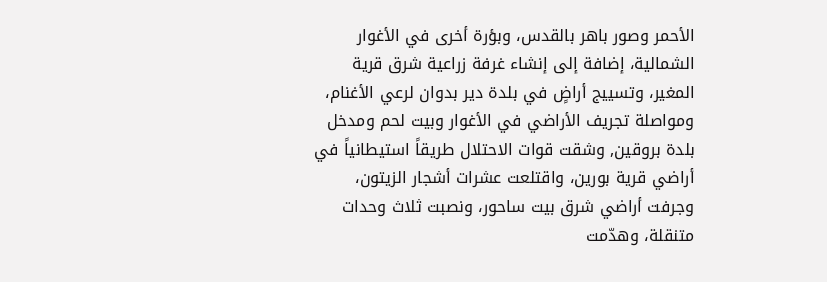الأحمر وصور باهر بالقدس، وبؤرة أخرى في الأغوار الشمالية، إضافة إلى إنشاء غرفة زراعية شرق قرية المغير، وتسييج أراضٍ في بلدة دير بدوان لرعي الأغنام، ومواصلة تجريف الأراضي في الأغوار وبيت لحم ومدخل بلدة بروقين, وشقت قوات الاحتلال طريقاً استيطانياً في أراضي قرية بورين، واقتلعت عشرات أشجار الزيتون، وجرفت أراضي شرق بيت ساحور، ونصبت ثلاث وحدات متنقلة، وهدّمت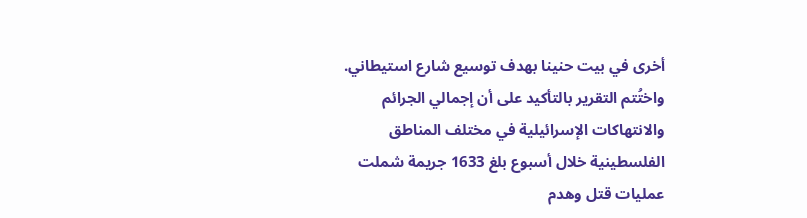أخرى في بيت حنينا بهدف توسيع شارع استيطاني.
واختُتم التقرير بالتأكيد على أن إجمالي الجرائم والانتهاكات الإسرائيلية في مختلف المناطق الفلسطينية خلال أسبوع بلغ 1633 جريمة شملت عمليات قتل وهدم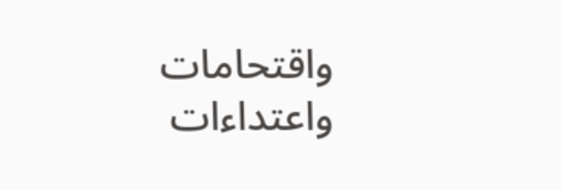واقتحامات واعتداءات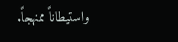واستيطاناً ممنهجاً.